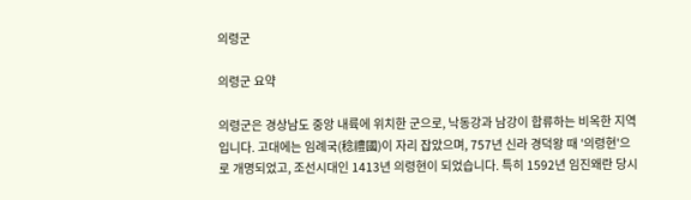의령군

의령군 요약

의령군은 경상남도 중앙 내륙에 위치한 군으로, 낙동강과 남강이 합류하는 비옥한 지역입니다. 고대에는 임례국(稔禮國)이 자리 잡았으며, 757년 신라 경덕왕 때 '의령현'으로 개명되었고, 조선시대인 1413년 의령현이 되었습니다. 특히 1592년 임진왜란 당시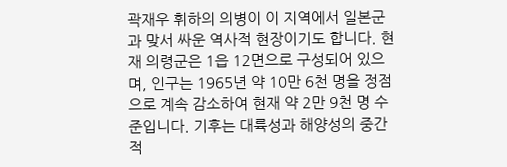곽재우 휘하의 의병이 이 지역에서 일본군과 맞서 싸운 역사적 현장이기도 합니다. 현재 의령군은 1읍 12면으로 구성되어 있으며, 인구는 1965년 약 10만 6천 명을 정점으로 계속 감소하여 현재 약 2만 9천 명 수준입니다. 기후는 대륙성과 해양성의 중간적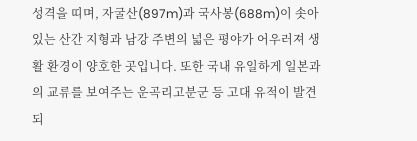성격을 띠며, 자굴산(897m)과 국사봉(688m)이 솟아 있는 산간 지형과 남강 주변의 넓은 평야가 어우러져 생활 환경이 양호한 곳입니다. 또한 국내 유일하게 일본과의 교류를 보여주는 운곡리고분군 등 고대 유적이 발견되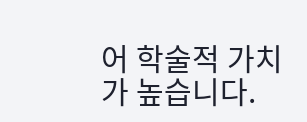어 학술적 가치가 높습니다.